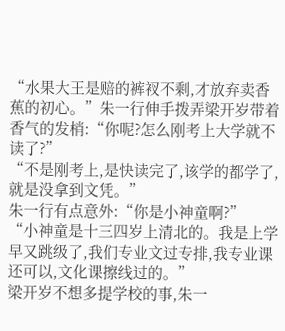“水果大王是赔的裤衩不剩,才放弃卖香蕉的初心。”朱一行伸手拨弄梁开岁带着香气的发梢:“你呢?怎么刚考上大学就不读了?”
“不是刚考上,是快读完了,该学的都学了,就是没拿到文凭。”
朱一行有点意外:“你是小神童啊?”
“小神童是十三四岁上清北的。我是上学早又跳级了,我们专业文过专排,我专业课还可以,文化课擦线过的。”
梁开岁不想多提学校的事,朱一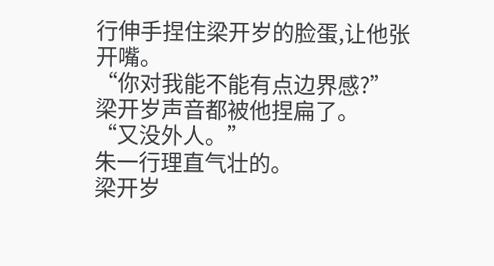行伸手捏住梁开岁的脸蛋,让他张开嘴。
“你对我能不能有点边界感?”
梁开岁声音都被他捏扁了。
“又没外人。”
朱一行理直气壮的。
梁开岁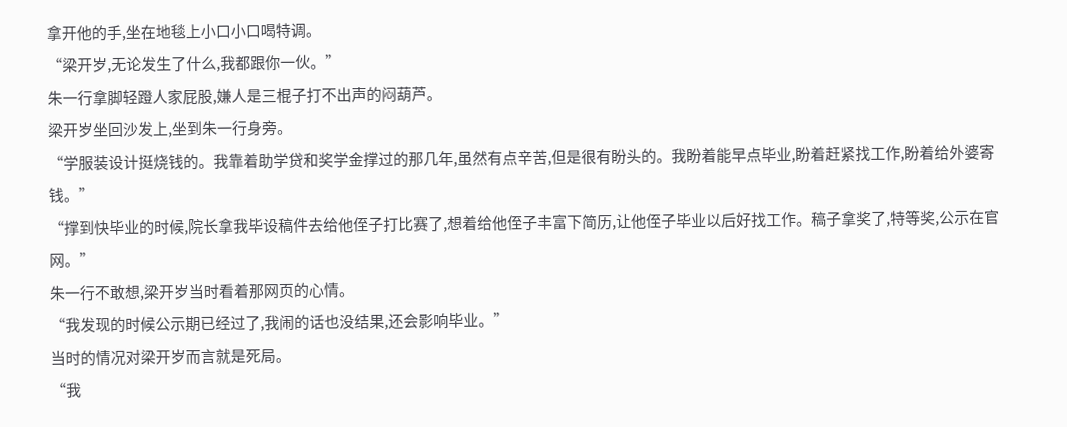拿开他的手,坐在地毯上小口小口喝特调。
“梁开岁,无论发生了什么,我都跟你一伙。”
朱一行拿脚轻蹬人家屁股,嫌人是三棍子打不出声的闷葫芦。
梁开岁坐回沙发上,坐到朱一行身旁。
“学服装设计挺烧钱的。我靠着助学贷和奖学金撑过的那几年,虽然有点辛苦,但是很有盼头的。我盼着能早点毕业,盼着赶紧找工作,盼着给外婆寄钱。”
“撑到快毕业的时候,院长拿我毕设稿件去给他侄子打比赛了,想着给他侄子丰富下简历,让他侄子毕业以后好找工作。稿子拿奖了,特等奖,公示在官网。”
朱一行不敢想,梁开岁当时看着那网页的心情。
“我发现的时候公示期已经过了,我闹的话也没结果,还会影响毕业。”
当时的情况对梁开岁而言就是死局。
“我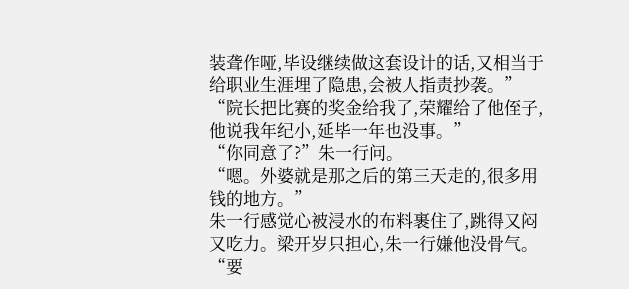装聋作哑,毕设继续做这套设计的话,又相当于给职业生涯埋了隐患,会被人指责抄袭。”
“院长把比赛的奖金给我了,荣耀给了他侄子,他说我年纪小,延毕一年也没事。”
“你同意了?”朱一行问。
“嗯。外婆就是那之后的第三天走的,很多用钱的地方。”
朱一行感觉心被浸水的布料裹住了,跳得又闷又吃力。梁开岁只担心,朱一行嫌他没骨气。
“要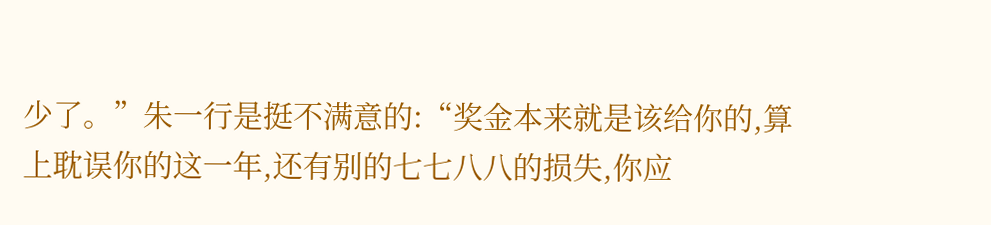少了。”朱一行是挺不满意的:“奖金本来就是该给你的,算上耽误你的这一年,还有别的七七八八的损失,你应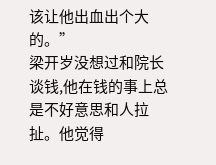该让他出血出个大的。”
梁开岁没想过和院长谈钱,他在钱的事上总是不好意思和人拉扯。他觉得